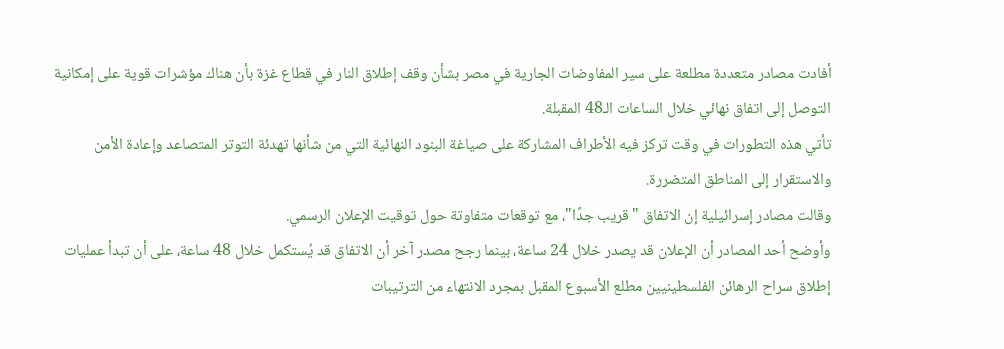أفادت مصادر متعددة مطلعة على سير المفاوضات الجارية في مصر بشأن وقف إطلاق النار في قطاع غزة بأن هناك مؤشرات قوية على إمكانية التوصل إلى اتفاق نهائي خلال الساعات الـ48 المقبلة.
تأتي هذه التطورات في وقت تركز فيه الأطراف المشاركة على صياغة البنود النهائية التي من شأنها تهدئة التوتر المتصاعد وإعادة الأمن والاستقرار إلى المناطق المتضررة.
وقالت مصادر إسرائيلية إن الاتفاق "قريب جدًا"، مع توقعات متفاوتة حول توقيت الإعلان الرسمي.
وأوضح أحد المصادر أن الإعلان قد يصدر خلال 24 ساعة، بينما رجح مصدر آخر أن الاتفاق قد يُستكمل خلال 48 ساعة، على أن تبدأ عمليات إطلاق سراح الرهائن الفلسطينيين مطلع الأسبوع المقبل بمجرد الانتهاء من الترتيبات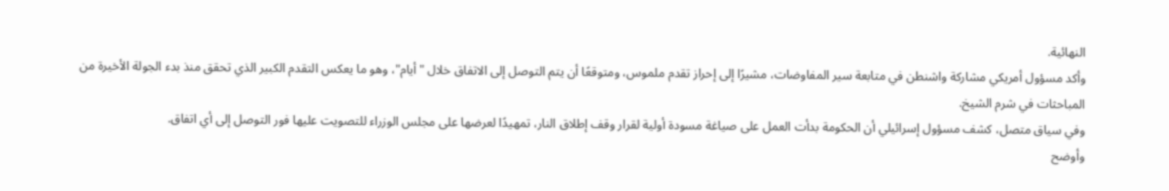النهائية.
وأكد مسؤول أمريكي مشاركة واشنطن في متابعة سير المفاوضات، مشيرًا إلى إحراز تقدم ملموس، ومتوقعًا أن يتم التوصل إلى الاتفاق خلال "أيام"، وهو ما يعكس التقدم الكبير الذي تحقق منذ بدء الجولة الأخيرة من المباحثات في شرم الشيخ.
وفي سياق متصل، كشف مسؤول إسرائيلي أن الحكومة بدأت العمل على صياغة مسودة أولية لقرار وقف إطلاق النار، تمهيدًا لعرضها على مجلس الوزراء للتصويت عليها فور التوصل إلى أي اتفاق.
وأوضح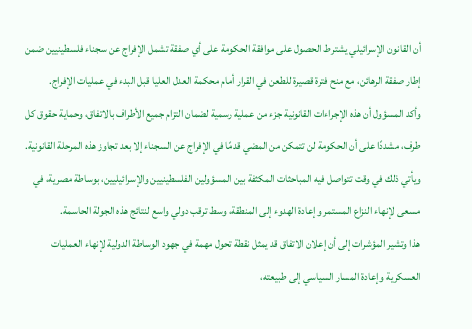أن القانون الإسرائيلي يشترط الحصول على موافقة الحكومة على أي صفقة تشمل الإفراج عن سجناء فلسطينيين ضمن إطار صفقة الرهائن، مع منح فترة قصيرة للطعن في القرار أمام محكمة العدل العليا قبل البدء في عمليات الإفراج.
وأكد المسؤول أن هذه الإجراءات القانونية جزء من عملية رسمية لضمان التزام جميع الأطراف بالاتفاق، وحماية حقوق كل طرف، مشددًا على أن الحكومة لن تتمكن من المضي قدمًا في الإفراج عن السجناء إلا بعد تجاوز هذه المرحلة القانونية.
ويأتي ذلك في وقت تتواصل فيه المباحثات المكثفة بين المسؤولين الفلسطينيين والإسرائيليين، بوساطة مصرية، في مسعى لإنهاء النزاع المستمر وإعادة الهدوء إلى المنطقة، وسط ترقب دولي واسع لنتائج هذه الجولة الحاسمة.
هذا وتشير المؤشرات إلى أن إعلان الاتفاق قد يمثل نقطة تحول مهمة في جهود الوساطة الدولية لإنهاء العمليات العسكرية وإعادة المسار السياسي إلى طبيعته،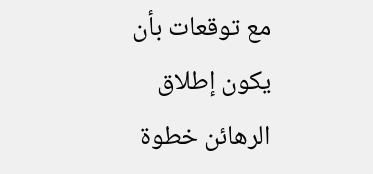مع توقعات بأن يكون إطلاق الرهائن خطوة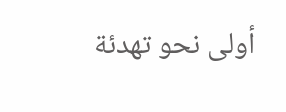أولى نحو تهدئة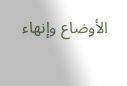الأوضاع وإنهاء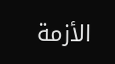الأزمة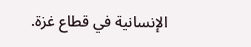الإنسانية في قطاع غزة.